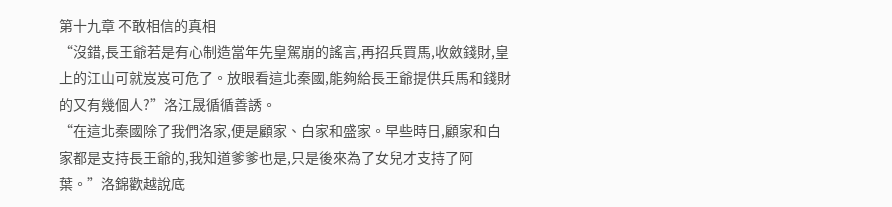第十九章 不敢相信的真相
“沒錯,長王爺若是有心制造當年先皇駕崩的謠言,再招兵買馬,收斂錢財,皇上的江山可就岌岌可危了。放眼看這北秦國,能夠給長王爺提供兵馬和錢財的又有幾個人?”洛江晟循循善誘。
“在這北秦國除了我們洛家,便是顧家、白家和盛家。早些時日,顧家和白家都是支持長王爺的,我知道爹爹也是,只是後來為了女兒才支持了阿葉。”洛錦歡越說底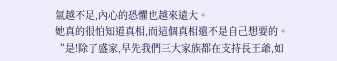氣越不足,內心的恐懼也越來遠大。
她真的很怕知道真相,而這個真相還不是自己想要的。
“是!除了盛家,早先我們三大家族都在支持長王爺,如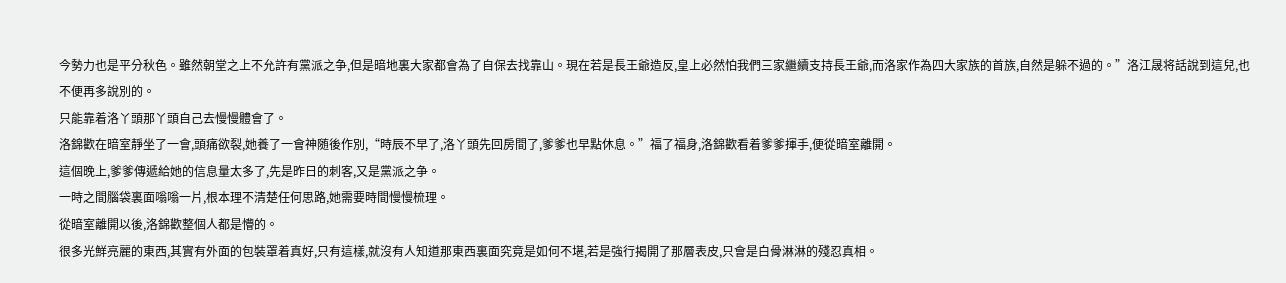今勢力也是平分秋色。雖然朝堂之上不允許有黨派之争,但是暗地裏大家都會為了自保去找靠山。現在若是長王爺造反,皇上必然怕我們三家繼續支持長王爺,而洛家作為四大家族的首族,自然是躲不過的。”洛江晟将話說到這兒,也不便再多說別的。
只能靠着洛丫頭那丫頭自己去慢慢體會了。
洛錦歡在暗室靜坐了一會,頭痛欲裂,她養了一會神随後作別,“時辰不早了,洛丫頭先回房間了,爹爹也早點休息。”福了福身,洛錦歡看着爹爹揮手,便從暗室離開。
這個晚上,爹爹傳遞給她的信息量太多了,先是昨日的刺客,又是黨派之争。
一時之間腦袋裏面嗡嗡一片,根本理不清楚任何思路,她需要時間慢慢梳理。
從暗室離開以後,洛錦歡整個人都是懵的。
很多光鮮亮麗的東西,其實有外面的包裝罩着真好,只有這樣,就沒有人知道那東西裏面究竟是如何不堪,若是強行揭開了那層表皮,只會是白骨淋淋的殘忍真相。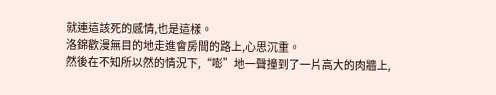就連這該死的感情,也是這樣。
洛錦歡漫無目的地走進會房間的路上,心思沉重。
然後在不知所以然的情況下,“嘭”地一聲撞到了一片高大的肉牆上,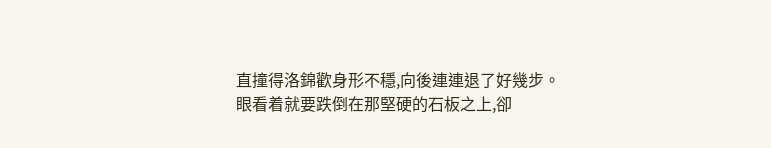直撞得洛錦歡身形不穩,向後連連退了好幾步。
眼看着就要跌倒在那堅硬的石板之上,卻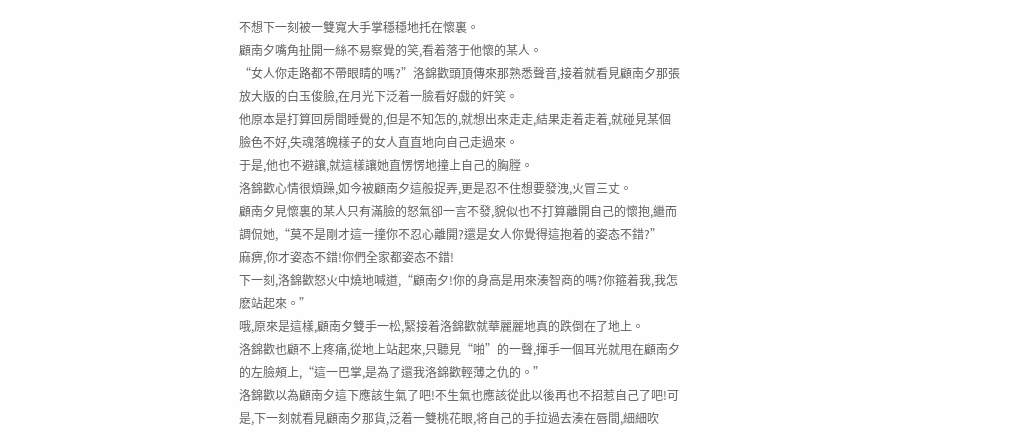不想下一刻被一雙寬大手掌穩穩地托在懷裏。
顧南夕嘴角扯開一絲不易察覺的笑,看着落于他懷的某人。
“女人你走路都不帶眼睛的嗎?”洛錦歡頭頂傳來那熟悉聲音,接着就看見顧南夕那張放大版的白玉俊臉,在月光下泛着一臉看好戲的奸笑。
他原本是打算回房間睡覺的,但是不知怎的,就想出來走走,結果走着走着,就碰見某個臉色不好,失魂落魄樣子的女人直直地向自己走過來。
于是,他也不避讓,就這樣讓她直愣愣地撞上自己的胸膛。
洛錦歡心情很煩躁,如今被顧南夕這般捉弄,更是忍不住想要發洩,火冒三丈。
顧南夕見懷裏的某人只有滿臉的怒氣卻一言不發,貌似也不打算離開自己的懷抱,繼而調侃她,“莫不是剛才這一撞你不忍心離開?還是女人你覺得這抱着的姿态不錯?”
麻痹,你才姿态不錯!你們全家都姿态不錯!
下一刻,洛錦歡怒火中燒地喊道,“顧南夕!你的身高是用來湊智商的嗎?你箍着我,我怎麽站起來。”
哦,原來是這樣,顧南夕雙手一松,緊接着洛錦歡就華麗麗地真的跌倒在了地上。
洛錦歡也顧不上疼痛,從地上站起來,只聽見“啪”的一聲,揮手一個耳光就甩在顧南夕的左臉頰上,“這一巴掌,是為了還我洛錦歡輕薄之仇的。”
洛錦歡以為顧南夕這下應該生氣了吧!不生氣也應該從此以後再也不招惹自己了吧!可是,下一刻就看見顧南夕那貨,泛着一雙桃花眼,将自己的手拉過去湊在唇間,細細吹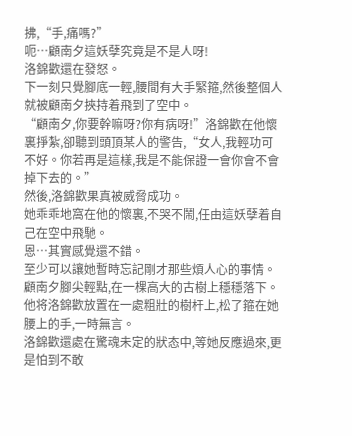拂,“手,痛嗎?”
呃…顧南夕這妖孽究竟是不是人呀!
洛錦歡還在發怒。
下一刻只覺腳底一輕,腰間有大手緊箍,然後整個人就被顧南夕挾持着飛到了空中。
“顧南夕,你要幹嘛呀?你有病呀!”洛錦歡在他懷裏掙紮,卻聽到頭頂某人的警告,“女人,我輕功可不好。你若再是這樣,我是不能保證一會你會不會掉下去的。”
然後,洛錦歡果真被威脅成功。
她乖乖地窩在他的懷裏,不哭不鬧,任由這妖孽着自己在空中飛馳。
恩…其實感覺還不錯。
至少可以讓她暫時忘記剛才那些煩人心的事情。
顧南夕腳尖輕點,在一棵高大的古樹上穩穩落下。
他将洛錦歡放置在一處粗壯的樹杆上,松了箍在她腰上的手,一時無言。
洛錦歡還處在驚魂未定的狀态中,等她反應過來,更是怕到不敢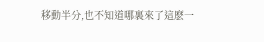移動半分,也不知道哪裏來了這麽一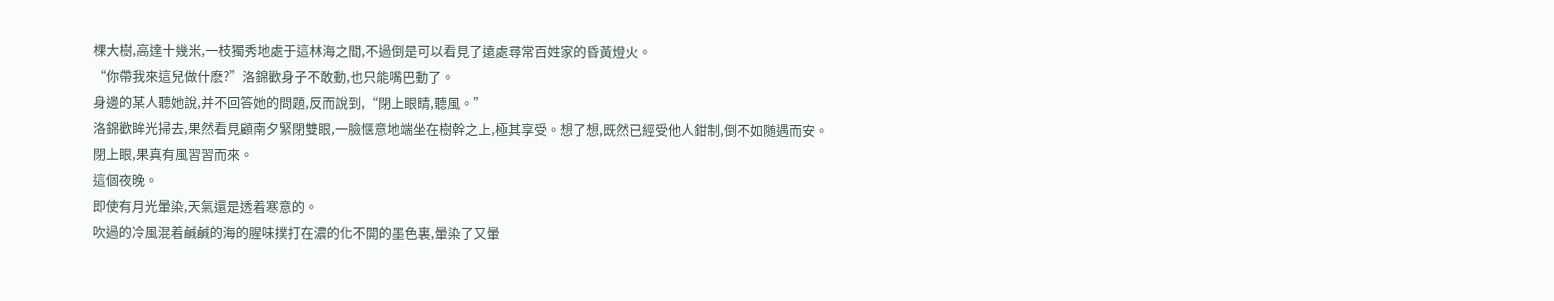棵大樹,高達十幾米,一枝獨秀地處于這林海之間,不過倒是可以看見了遠處尋常百姓家的昏黃燈火。
“你帶我來這兒做什麽?”洛錦歡身子不敢動,也只能嘴巴動了。
身邊的某人聽她說,并不回答她的問題,反而說到,“閉上眼睛,聽風。”
洛錦歡眸光掃去,果然看見顧南夕緊閉雙眼,一臉惬意地端坐在樹幹之上,極其享受。想了想,既然已經受他人鉗制,倒不如随遇而安。
閉上眼,果真有風習習而來。
這個夜晚。
即使有月光暈染,天氣還是透着寒意的。
吹過的冷風混着鹹鹹的海的腥味撲打在濃的化不開的墨色裏,暈染了又暈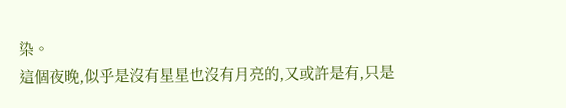染。
這個夜晚,似乎是沒有星星也沒有月亮的,又或許是有,只是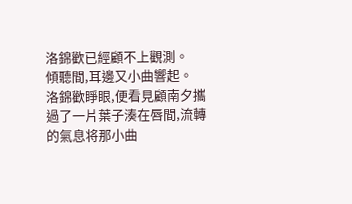洛錦歡已經顧不上觀測。
傾聽間,耳邊又小曲響起。
洛錦歡睜眼,便看見顧南夕攜過了一片葉子湊在唇間,流轉的氣息将那小曲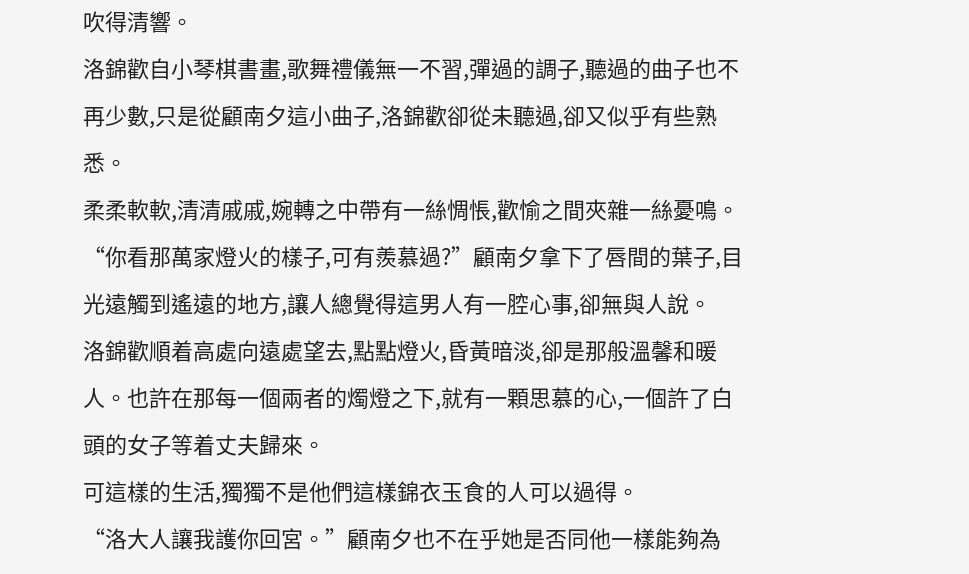吹得清響。
洛錦歡自小琴棋書畫,歌舞禮儀無一不習,彈過的調子,聽過的曲子也不再少數,只是從顧南夕這小曲子,洛錦歡卻從未聽過,卻又似乎有些熟悉。
柔柔軟軟,清清戚戚,婉轉之中帶有一絲惆悵,歡愉之間夾雜一絲憂鳴。
“你看那萬家燈火的樣子,可有羨慕過?”顧南夕拿下了唇間的葉子,目光遠觸到遙遠的地方,讓人總覺得這男人有一腔心事,卻無與人說。
洛錦歡順着高處向遠處望去,點點燈火,昏黃暗淡,卻是那般溫馨和暖人。也許在那每一個兩者的燭燈之下,就有一顆思慕的心,一個許了白頭的女子等着丈夫歸來。
可這樣的生活,獨獨不是他們這樣錦衣玉食的人可以過得。
“洛大人讓我護你回宮。”顧南夕也不在乎她是否同他一樣能夠為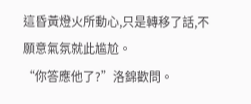這昏黃燈火所動心,只是轉移了話,不願意氣氛就此尴尬。
“你答應他了?”洛錦歡問。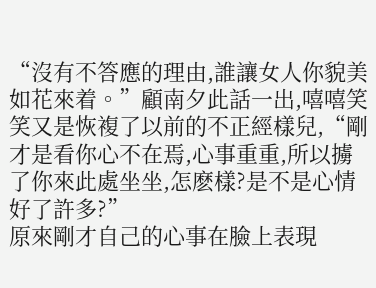“沒有不答應的理由,誰讓女人你貌美如花來着。”顧南夕此話一出,嘻嘻笑笑又是恢複了以前的不正經樣兒,“剛才是看你心不在焉,心事重重,所以擄了你來此處坐坐,怎麽樣?是不是心情好了許多?”
原來剛才自己的心事在臉上表現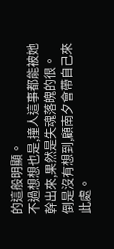的這般明顯。
不過想想也是,撞人這事都能被她幹出來,果然是失魂落魄的很。
倒是沒有想到,顧南夕會帶自己來此處。